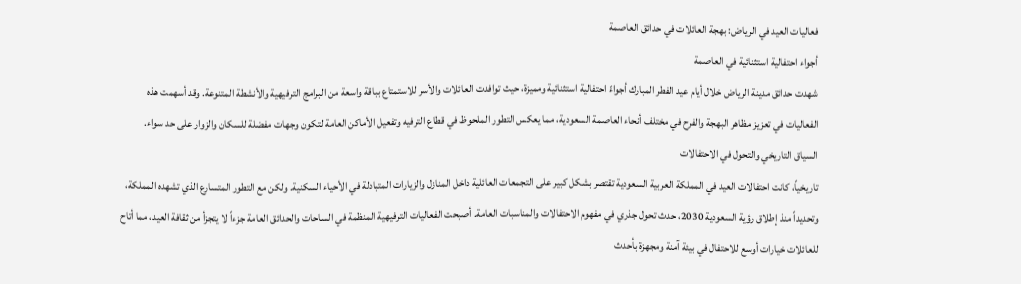فعاليات العيد في الرياض: بهجة العائلات في حدائق العاصمة
أجواء احتفالية استثنائية في العاصمة
شهدت حدائق مدينة الرياض خلال أيام عيد الفطر المبارك أجواءً احتفالية استثنائية ومميزة، حيث توافدت العائلات والأسر للاستمتاع بباقة واسعة من البرامج الترفيهية والأنشطة المتنوعة. وقد أسهمت هذه الفعاليات في تعزيز مظاهر البهجة والفرح في مختلف أنحاء العاصمة السعودية، مما يعكس التطور الملحوظ في قطاع الترفيه وتفعيل الأماكن العامة لتكون وجهات مفضلة للسكان والزوار على حد سواء.
السياق التاريخي والتحول في الاحتفالات
تاريخياً، كانت احتفالات العيد في المملكة العربية السعودية تقتصر بشكل كبير على التجمعات العائلية داخل المنازل والزيارات المتبادلة في الأحياء السكنية. ولكن مع التطور المتسارع الذي تشهده المملكة، وتحديداً منذ إطلاق رؤية السعودية 2030، حدث تحول جذري في مفهوم الاحتفالات والمناسبات العامة. أصبحت الفعاليات الترفيهية المنظمة في الساحات والحدائق العامة جزءاً لا يتجزأ من ثقافة العيد، مما أتاح للعائلات خيارات أوسع للاحتفال في بيئة آمنة ومجهزة بأحدث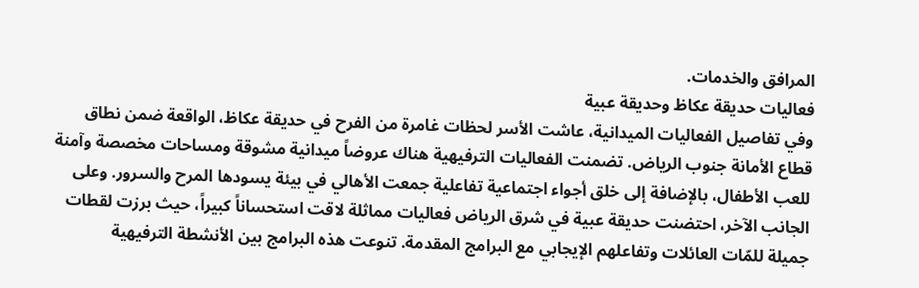المرافق والخدمات.
فعاليات حديقة عكاظ وحديقة عبية
وفي تفاصيل الفعاليات الميدانية، عاشت الأسر لحظات غامرة من الفرح في حديقة عكاظ، الواقعة ضمن نطاق قطاع الأمانة جنوب الرياض. تضمنت الفعاليات الترفيهية هناك عروضاً ميدانية مشوقة ومساحات مخصصة وآمنة للعب الأطفال، بالإضافة إلى خلق أجواء اجتماعية تفاعلية جمعت الأهالي في بيئة يسودها المرح والسرور. وعلى الجانب الآخر، احتضنت حديقة عبية في شرق الرياض فعاليات مماثلة لاقت استحساناً كبيراً، حيث برزت لقطات جميلة للمّات العائلات وتفاعلهم الإيجابي مع البرامج المقدمة. تنوعت هذه البرامج بين الأنشطة الترفيهية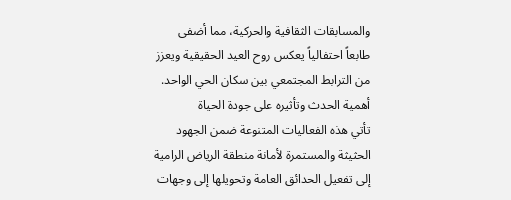والمسابقات الثقافية والحركية، مما أضفى طابعاً احتفالياً يعكس روح العيد الحقيقية ويعزز من الترابط المجتمعي بين سكان الحي الواحد.
أهمية الحدث وتأثيره على جودة الحياة
تأتي هذه الفعاليات المتنوعة ضمن الجهود الحثيثة والمستمرة لأمانة منطقة الرياض الرامية إلى تفعيل الحدائق العامة وتحويلها إلى وجهات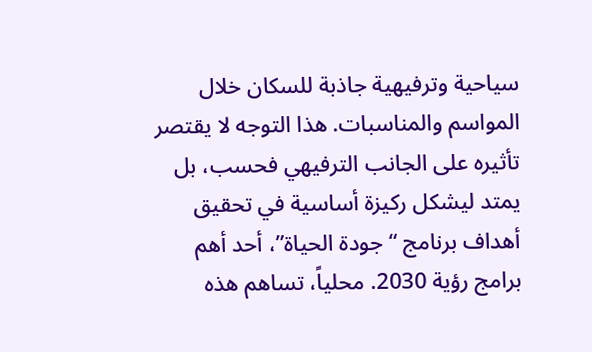سياحية وترفيهية جاذبة للسكان خلال المواسم والمناسبات. هذا التوجه لا يقتصر تأثيره على الجانب الترفيهي فحسب، بل يمتد ليشكل ركيزة أساسية في تحقيق أهداف برنامج “جودة الحياة”، أحد أهم برامج رؤية 2030. محلياً، تساهم هذه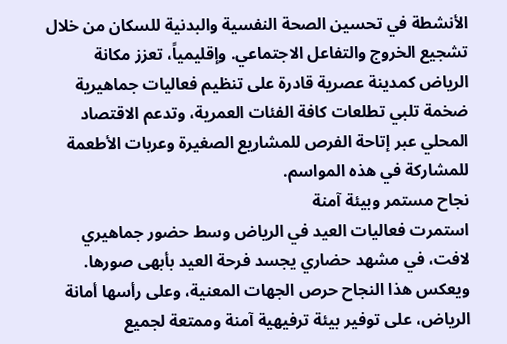الأنشطة في تحسين الصحة النفسية والبدنية للسكان من خلال تشجيع الخروج والتفاعل الاجتماعي. وإقليمياً، تعزز مكانة الرياض كمدينة عصرية قادرة على تنظيم فعاليات جماهيرية ضخمة تلبي تطلعات كافة الفئات العمرية، وتدعم الاقتصاد المحلي عبر إتاحة الفرص للمشاريع الصغيرة وعربات الأطعمة للمشاركة في هذه المواسم.
نجاح مستمر وبيئة آمنة
استمرت فعاليات العيد في الرياض وسط حضور جماهيري لافت، في مشهد حضاري يجسد فرحة العيد بأبهى صورها. ويعكس هذا النجاح حرص الجهات المعنية، وعلى رأسها أمانة الرياض، على توفير بيئة ترفيهية آمنة وممتعة لجميع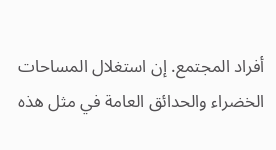أفراد المجتمع. إن استغلال المساحات الخضراء والحدائق العامة في مثل هذه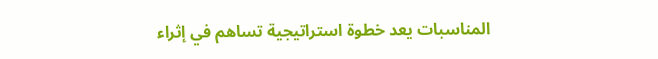المناسبات يعد خطوة استراتيجية تساهم في إثراء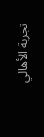تجربة الأهالي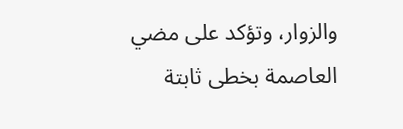والزوار، وتؤكد على مضي العاصمة بخطى ثابتة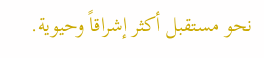نحو مستقبل أكثر إشراقاً وحيوية.